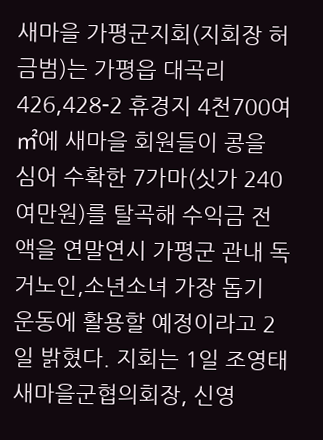새마을 가평군지회(지회장 허금범)는 가평읍 대곡리 426,428-2 휴경지 4천700여㎡에 새마을 회원들이 콩을 심어 수확한 7가마(싯가 240여만원)를 탈곡해 수익금 전액을 연말연시 가평군 관내 독거노인,소년소녀 가장 돕기 운동에 활용할 예정이라고 2일 밝혔다. 지회는 1일 조영태 새마을군협의회장, 신영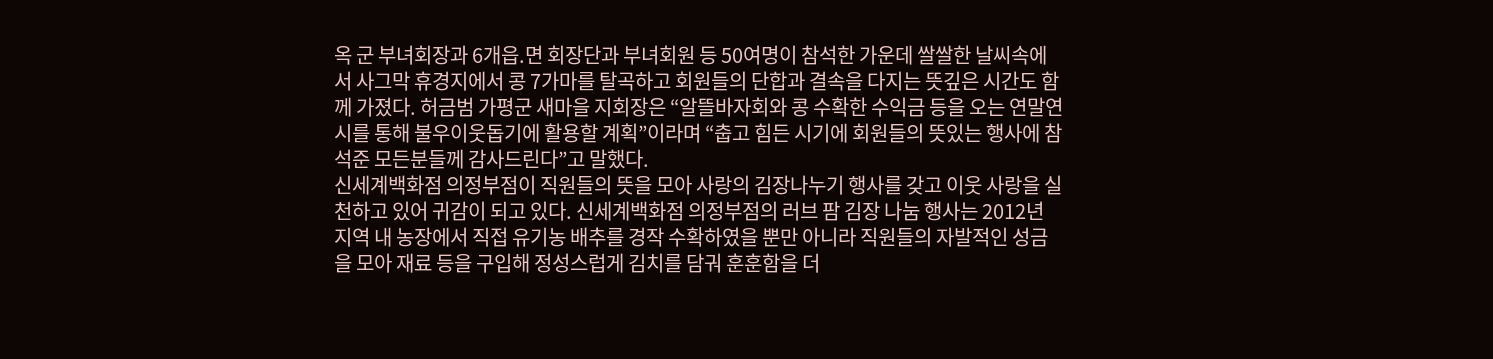옥 군 부녀회장과 6개읍.면 회장단과 부녀회원 등 50여명이 참석한 가운데 쌀쌀한 날씨속에서 사그막 휴경지에서 콩 7가마를 탈곡하고 회원들의 단합과 결속을 다지는 뜻깊은 시간도 함께 가졌다. 허금범 가평군 새마을 지회장은 “알뜰바자회와 콩 수확한 수익금 등을 오는 연말연시를 통해 불우이웃돕기에 활용할 계획”이라며 “춥고 힘든 시기에 회원들의 뜻있는 행사에 참석준 모든분들께 감사드린다”고 말했다.
신세계백화점 의정부점이 직원들의 뜻을 모아 사랑의 김장나누기 행사를 갖고 이웃 사랑을 실천하고 있어 귀감이 되고 있다. 신세계백화점 의정부점의 러브 팜 김장 나눔 행사는 2012년 지역 내 농장에서 직접 유기농 배추를 경작 수확하였을 뿐만 아니라 직원들의 자발적인 성금을 모아 재료 등을 구입해 정성스럽게 김치를 담궈 훈훈함을 더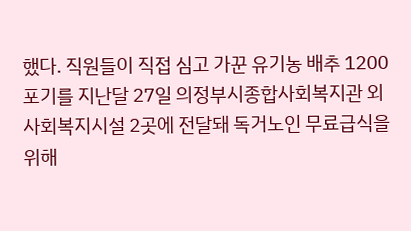했다. 직원들이 직접 심고 가꾼 유기농 배추 1200포기를 지난달 27일 의정부시종합사회복지관 외 사회복지시설 2곳에 전달돼 독거노인 무료급식을 위해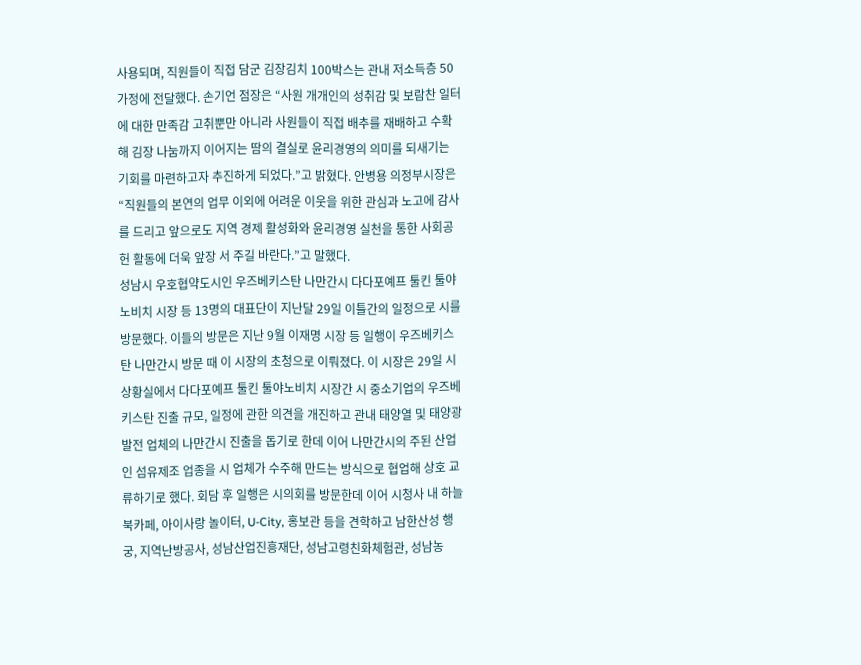사용되며, 직원들이 직접 담군 김장김치 100박스는 관내 저소득층 50가정에 전달했다. 손기언 점장은 “사원 개개인의 성취감 및 보람찬 일터에 대한 만족감 고취뿐만 아니라 사원들이 직접 배추를 재배하고 수확해 김장 나눔까지 이어지는 땀의 결실로 윤리경영의 의미를 되새기는 기회를 마련하고자 추진하게 되었다.”고 밝혔다. 안병용 의정부시장은 “직원들의 본연의 업무 이외에 어려운 이웃을 위한 관심과 노고에 감사를 드리고 앞으로도 지역 경제 활성화와 윤리경영 실천을 통한 사회공헌 활동에 더욱 앞장 서 주길 바란다.”고 말했다.
성남시 우호협약도시인 우즈베키스탄 나만간시 다다포예프 툴킨 툴야노비치 시장 등 13명의 대표단이 지난달 29일 이틀간의 일정으로 시를 방문했다. 이들의 방문은 지난 9월 이재명 시장 등 일행이 우즈베키스탄 나만간시 방문 때 이 시장의 초청으로 이뤄졌다. 이 시장은 29일 시 상황실에서 다다포예프 툴킨 툴야노비치 시장간 시 중소기업의 우즈베키스탄 진출 규모, 일정에 관한 의견을 개진하고 관내 태양열 및 태양광 발전 업체의 나만간시 진출을 돕기로 한데 이어 나만간시의 주된 산업인 섬유제조 업종을 시 업체가 수주해 만드는 방식으로 협업해 상호 교류하기로 했다. 회담 후 일행은 시의회를 방문한데 이어 시청사 내 하늘 북카페, 아이사랑 놀이터, U-City, 홍보관 등을 견학하고 남한산성 행궁, 지역난방공사, 성남산업진흥재단, 성남고령친화체험관, 성남농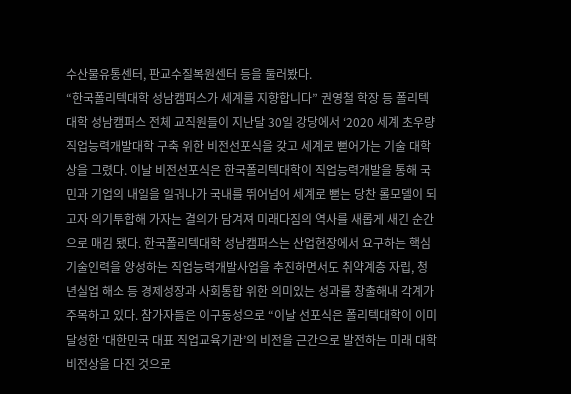수산물유통센터, 판교수질복원센터 등을 둘러봤다.
“한국폴리텍대학 성남캠퍼스가 세계를 지향합니다” 권영철 학장 등 폴리텍대학 성남캠퍼스 전체 교직원들이 지난달 30일 강당에서 ‘2020 세계 초우량 직업능력개발대학 구축 위한 비전선포식을 갖고 세계로 뻗어가는 기술 대학상을 그렸다. 이날 비전선포식은 한국폴리텍대학이 직업능력개발을 통해 국민과 기업의 내일을 일궈나가 국내를 뛰어넘어 세계로 뻗는 당찬 롤모델이 되고자 의기투합해 가자는 결의가 담겨져 미래다짐의 역사를 새롭게 새긴 순간으로 매김 됐다. 한국폴리텍대학 성남캠퍼스는 산업현장에서 요구하는 핵심 기술인력을 양성하는 직업능력개발사업을 추진하면서도 취약계층 자립, 청년실업 해소 등 경제성장과 사회통합 위한 의미있는 성과를 창출해내 각계가 주목하고 있다. 참가자들은 이구동성으로 “이날 선포식은 폴리텍대학이 이미 달성한 ‘대한민국 대표 직업교육기관’의 비전을 근간으로 발전하는 미래 대학 비전상을 다진 것으로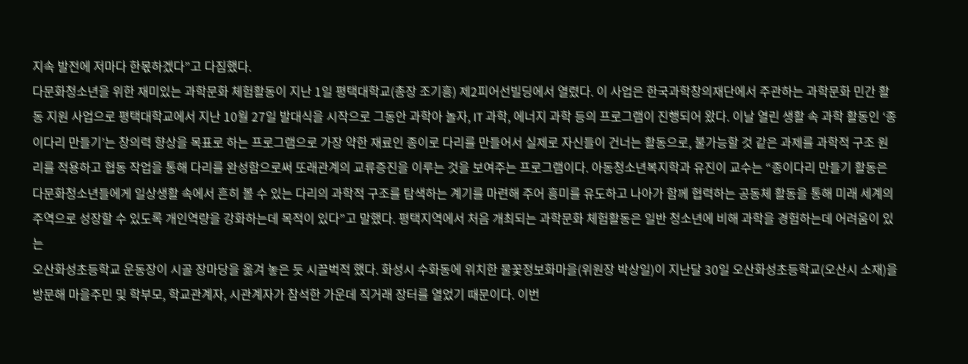지속 발전에 저마다 한몫하겠다”고 다짐했다.
다문화청소년을 위한 재미있는 과학문화 체험활동이 지난 1일 평택대학교(총장 조기흥) 제2피어선빌딩에서 열렸다. 이 사업은 한국과학창의재단에서 주관하는 과학문화 민간 활동 지원 사업으로 평택대학교에서 지난 10월 27일 발대식을 시작으로 그동안 과학아 놀자, IT 과학, 에너지 과학 등의 프로그램이 진행되어 왔다. 이날 열린 생활 속 과학 활동인 ‘종이다리 만들기’는 창의력 향상을 목표로 하는 프로그램으로 가장 약한 재료인 종이로 다리를 만들어서 실제로 자신들이 건너는 활동으로, 불가능할 것 같은 과제를 과학적 구조 원리를 적용하고 협동 작업을 통해 다리를 완성함으로써 또래관계의 교류증진을 이루는 것을 보여주는 프로그램이다. 아동청소년복지학과 유진이 교수는 “종이다리 만들기 활동은 다문화청소년들에게 일상생활 속에서 흔히 볼 수 있는 다리의 과학적 구조를 탐색하는 계기를 마련해 주어 흥미를 유도하고 나아가 함께 협력하는 공동체 활동을 통해 미래 세계의 주역으로 성장할 수 있도록 개인역량을 강화하는데 목적이 있다”고 말했다. 평택지역에서 처음 개최되는 과학문화 체험활동은 일반 청소년에 비해 과학을 경험하는데 어려움이 있는
오산화성초등학교 운동장이 시골 장마당을 옮겨 놓은 듯 시끌벅적 했다. 화성시 수화동에 위치한 물꽃정보화마을(위원장 박상일)이 지난달 30일 오산화성초등학교(오산시 소재)을 방문해 마을주민 및 학부모, 학교관계자, 시관계자가 참석한 가운데 직거래 장터를 열었기 때문이다. 이번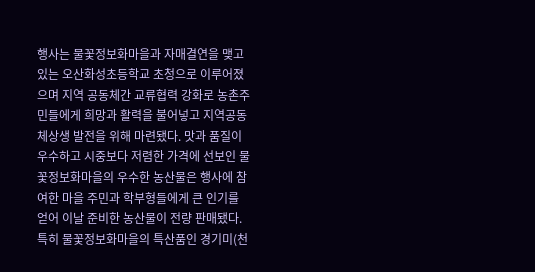행사는 물꽃정보화마을과 자매결연을 맺고 있는 오산화성초등학교 초청으로 이루어졌으며 지역 공동체간 교류협력 강화로 농촌주민들에게 희망과 활력을 불어넣고 지역공동체상생 발전을 위해 마련됐다. 맛과 품질이 우수하고 시중보다 저렴한 가격에 선보인 물꽃정보화마을의 우수한 농산물은 행사에 참여한 마을 주민과 학부형들에게 큰 인기를 얻어 이날 준비한 농산물이 전량 판매됐다. 특히 물꽃정보화마을의 특산품인 경기미(천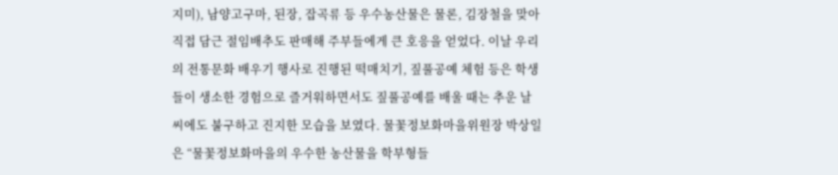지미), 남양고구마, 된장, 잡곡류 등 우수농산물은 물론, 김장철을 맞아 직접 담근 절임배추도 판매해 주부들에게 큰 호응을 얻었다. 이날 우리의 전통문화 배우기 행사로 진행된 떡매치기, 짚풀공예 체험 등은 학생들이 생소한 경험으로 즐거워하면서도 짚풀공예를 배울 때는 추운 날씨에도 불구하고 진지한 모습을 보였다. 물꽃정보화마을위원장 박상일은 “물꽃정보화마을의 우수한 농산물을 학부형들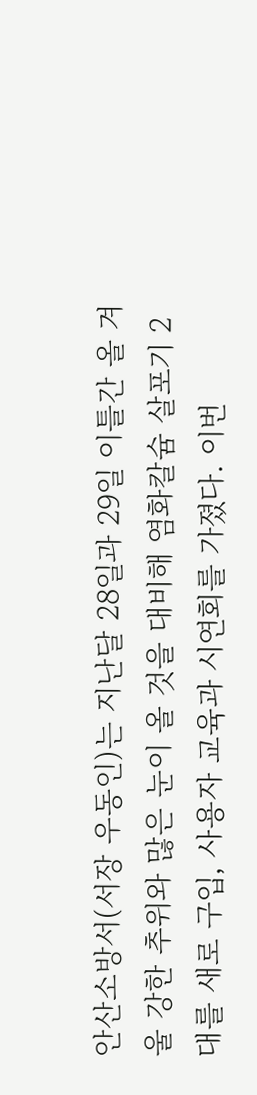안산소방서(서장 우동인)는 지난달 28일과 29일 이틀간 올 겨울 강한 추위와 많은 눈이 올 것을 대비해 염화칼슘 살포기 2대를 새로 구입, 사용자 교육과 시연회를 가졌다. 이번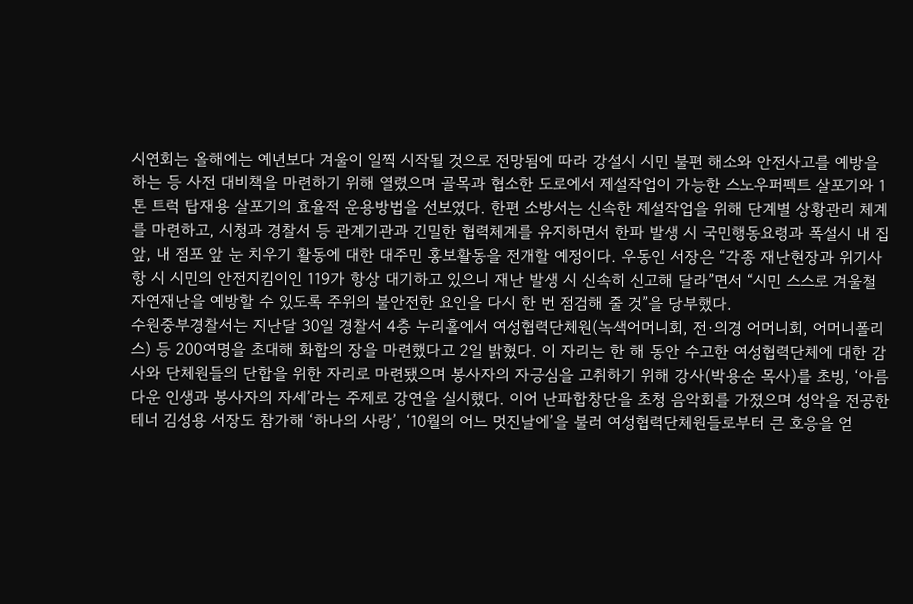시연회는 올해에는 예년보다 겨울이 일찍 시작될 것으로 전망됨에 따라 강설시 시민 불편 해소와 안전사고를 예방을 하는 등 사전 대비책을 마련하기 위해 열렸으며 골목과 협소한 도로에서 제설작업이 가능한 스노우퍼펙트 살포기와 1톤 트럭 탑재용 살포기의 효율적 운용방법을 선보였다. 한편 소방서는 신속한 제설작업을 위해 단계별 상황관리 체계를 마련하고, 시청과 경찰서 등 관계기관과 긴밀한 협력체계를 유지하면서 한파 발생 시 국민행동요령과 폭설시 내 집 앞, 내 점포 앞 눈 치우기 활동에 대한 대주민 홍보활동을 전개할 예정이다. 우동인 서장은 “각종 재난현장과 위기사항 시 시민의 안전지킴이인 119가 항상 대기하고 있으니 재난 발생 시 신속히 신고해 달라”면서 “시민 스스로 겨울철 자연재난을 예방할 수 있도록 주위의 불안전한 요인을 다시 한 번 점검해 줄 것”을 당부했다.
수원중부경찰서는 지난달 30일 경찰서 4층 누리홀에서 여성협력단체원(녹색어머니회, 전·의경 어머니회, 어머니폴리스) 등 200여명을 초대해 화합의 장을 마련했다고 2일 밝혔다. 이 자리는 한 해 동안 수고한 여성협력단체에 대한 감사와 단체원들의 단합을 위한 자리로 마련됐으며 봉사자의 자긍심을 고취하기 위해 강사(박용순 목사)를 초빙, ‘아름다운 인생과 봉사자의 자세’라는 주제로 강연을 실시했다. 이어 난파합창단을 초청 음악회를 가졌으며 성악을 전공한 테너 김성용 서장도 참가해 ‘하나의 사랑’, ‘10월의 어느 멋진날에’을 불러 여성협력단체원들로부터 큰 호응을 얻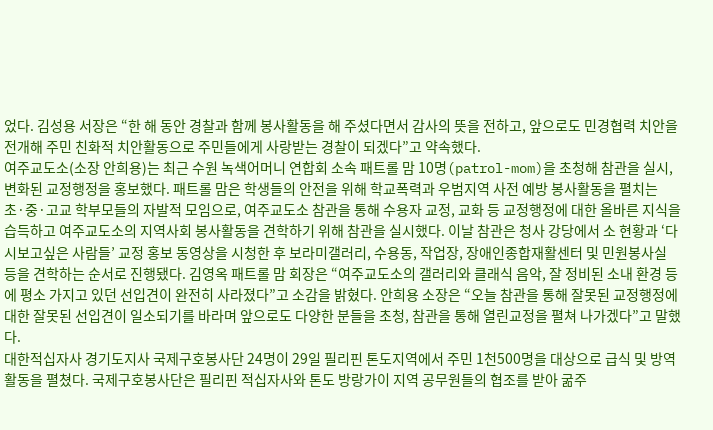었다. 김성용 서장은 “한 해 동안 경찰과 함께 봉사활동을 해 주셨다면서 감사의 뜻을 전하고, 앞으로도 민경협력 치안을 전개해 주민 친화적 치안활동으로 주민들에게 사랑받는 경찰이 되겠다”고 약속했다.
여주교도소(소장 안희용)는 최근 수원 녹색어머니 연합회 소속 패트롤 맘 10명(patrol-mom)을 초청해 참관을 실시, 변화된 교정행정을 홍보했다. 패트롤 맘은 학생들의 안전을 위해 학교폭력과 우범지역 사전 예방 봉사활동을 펼치는 초·중·고교 학부모들의 자발적 모임으로, 여주교도소 참관을 통해 수용자 교정, 교화 등 교정행정에 대한 올바른 지식을 습득하고 여주교도소의 지역사회 봉사활동을 견학하기 위해 참관을 실시했다. 이날 참관은 청사 강당에서 소 현황과 ‘다시보고싶은 사람들’ 교정 홍보 동영상을 시청한 후 보라미갤러리, 수용동, 작업장, 장애인종합재활센터 및 민원봉사실 등을 견학하는 순서로 진행됐다. 김영옥 패트롤 맘 회장은 “여주교도소의 갤러리와 클래식 음악, 잘 정비된 소내 환경 등에 평소 가지고 있던 선입견이 완전히 사라졌다”고 소감을 밝혔다. 안희용 소장은 “오늘 참관을 통해 잘못된 교정행정에 대한 잘못된 선입견이 일소되기를 바라며 앞으로도 다양한 분들을 초청, 참관을 통해 열린교정을 펼쳐 나가겠다”고 말했다.
대한적십자사 경기도지사 국제구호봉사단 24명이 29일 필리핀 톤도지역에서 주민 1천500명을 대상으로 급식 및 방역활동을 펼쳤다. 국제구호봉사단은 필리핀 적십자사와 톤도 방랑가이 지역 공무원들의 협조를 받아 굶주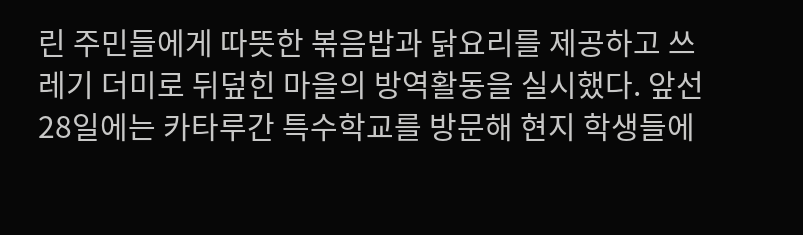린 주민들에게 따뜻한 볶음밥과 닭요리를 제공하고 쓰레기 더미로 뒤덮힌 마을의 방역활동을 실시했다. 앞선 28일에는 카타루간 특수학교를 방문해 현지 학생들에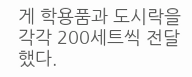게 학용품과 도시락을 각각 200세트씩 전달했다.